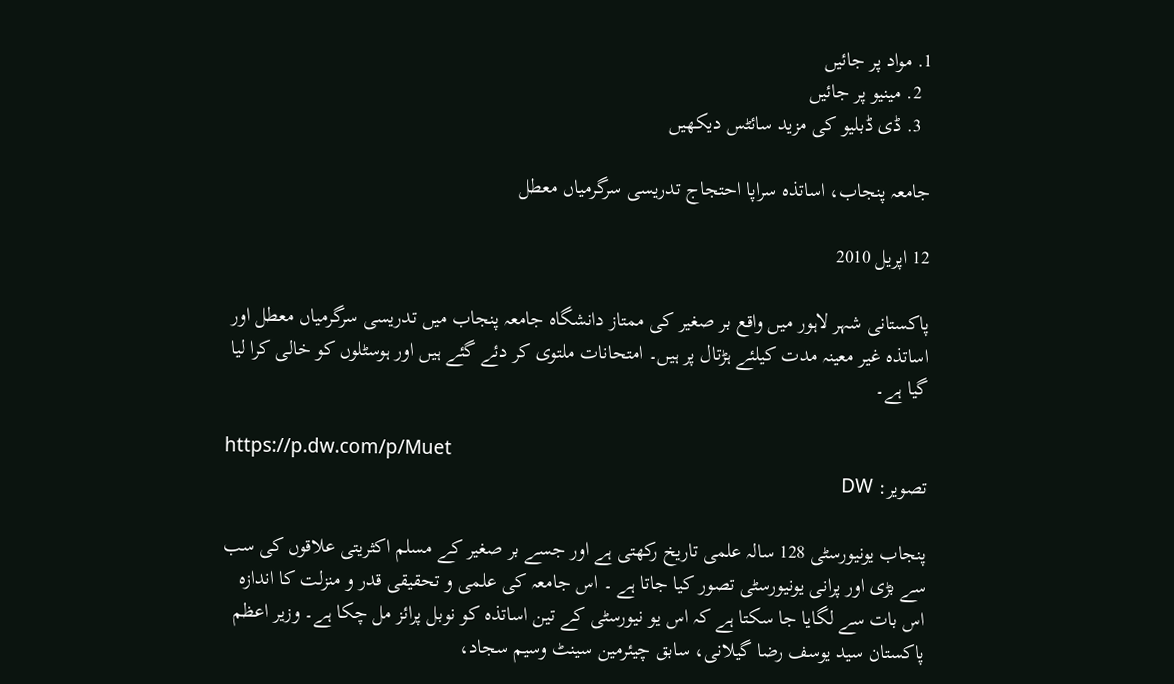1. مواد پر جائیں
  2. مینیو پر جائیں
  3. ڈی ڈبلیو کی مزید سائٹس دیکھیں

جامعہ پنجاب، اساتذہ سراپا احتجاج تدریسی سرگرمیاں معطل

12 اپریل 2010

پاکستانی شہر لاہور میں واقع بر صغیر کی ممتاز دانشگاہ جامعہ پنجاب میں تدریسی سرگرمیاں معطل اور اساتذہ غیر معینہ مدت کیلئے ہڑتال پر ہیں۔ امتحانات ملتوی کر دئے گئے ہیں اور ہوسٹلوں کو خالی کرا لیا گیا ہے۔

https://p.dw.com/p/Muet
تصویر: DW

پنجاب یونیورسٹی 128 سالہ علمی تاریخ رکھتی ہے اور جسے بر صغیر کے مسلم اکثریتی علاقوں کی سب سے بڑی اور پرانی یونیورسٹی تصور کیا جاتا ہے ۔ اس جامعہ کی علمی و تحقیقی قدر و منزلت کا اندازہ اس بات سے لگایا جا سکتا ہے کہ اس یو نیورسٹی کے تین اساتذہ کو نوبل پرائز مل چکا ہے۔ وزیر اعظم پاکستان سید یوسف رضا گیلانی، سابق چیئرمین سینٹ وسیم سجاد،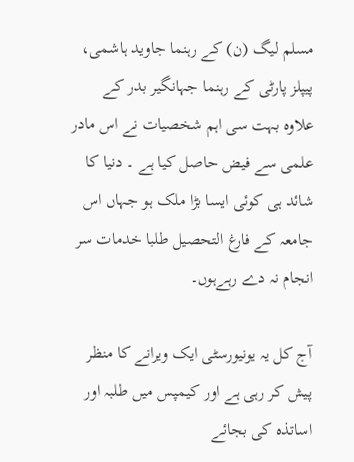مسلم لیگ (ن) کے رہنما جاوید ہاشمی، پیپلز پارٹی کے رہنما جہانگیر بدر کے علاوہ بہت سی اہم شخصیات نے اس مادر علمی سے فیض حاصل کیا ہے ۔ دنیا کا شائد ہی کوئی ایسا بڑا ملک ہو جہاں اس جامعہ کے فارغ التحصیل طلبا خدمات سر انجام نہ دے رہےہوں۔

آج کل یہ یونیورسٹی ایک ویرانے کا منظر پیش کر رہی ہے اور کیمپس میں طلبہ اور اساتذہ کی بجائے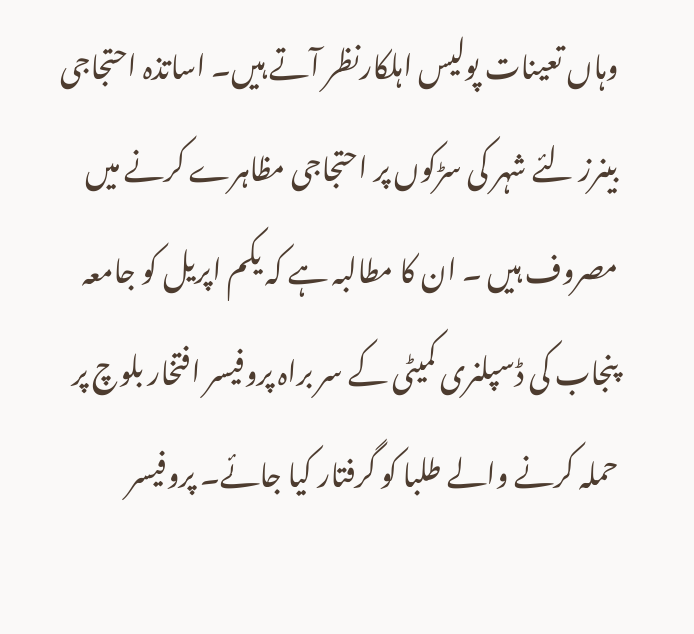وہاں تعینات پولیس اہلکارنظر آتے ہیں۔ اساتذہ احتجاجی بینرز لئے شہر کی سڑکوں پر احتجاجی مظاہرے کرنے میں مصروف ہیں ۔ ان کا مطالبہ ہے کہ یکم اپریل کو جامعہ پنجاب کی ڈسپلنری کمیٹی کے سر براہ پروفیسر افتخار بلوچ پر حملہ کرنے والے طلبا کو گرفتار کیا جائے۔ پروفیسر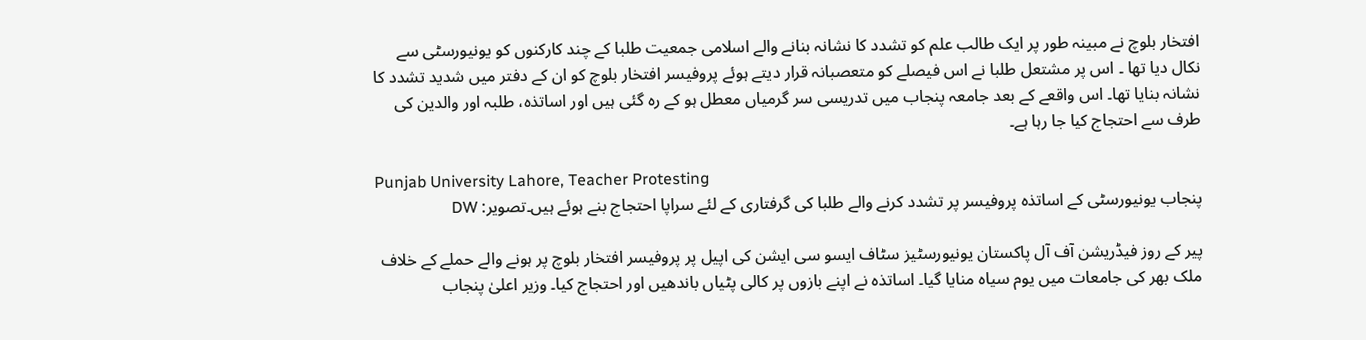افتخار بلوچ نے مبینہ طور پر ایک طالب علم کو تشدد کا نشانہ بنانے والے اسلامی جمعیت طلبا کے چند کارکنوں کو یونیورسٹی سے نکال دیا تھا ۔ اس پر مشتعل طلبا نے اس فیصلے کو متعصبانہ قرار دیتے ہوئے پروفیسر افتخار بلوچ کو ان کے دفتر میں شدید تشدد کا نشانہ بنایا تھا۔ اس واقعے کے بعد جامعہ پنجاب میں تدریسی سر گرمیاں معطل ہو کے رہ گئی ہیں اور اساتذہ، طلبہ اور والدین کی طرف سے احتجاج کیا جا رہا ہے۔

Punjab University Lahore, Teacher Protesting
پنجاب یونیورسٹی کے اساتذہ پروفیسر پر تشدد کرنے والے طلبا کی گرفتاری کے لئے سراپا احتجاج بنے ہوئے ہیں۔تصویر: DW

پیر کے روز فیڈریشن آف آل پاکستان یونیورسٹیز سٹاف ایسو سی ایشن کی اپیل پر پروفیسر افتخار بلوچ پر ہونے والے حملے کے خلاف ملک بھر کی جامعات میں یوم سیاہ منایا گیا۔ اساتذہ نے اپنے بازوں پر کالی پٹیاں باندھیں اور احتجاج کیا۔ وزیر اعلیٰ پنجاب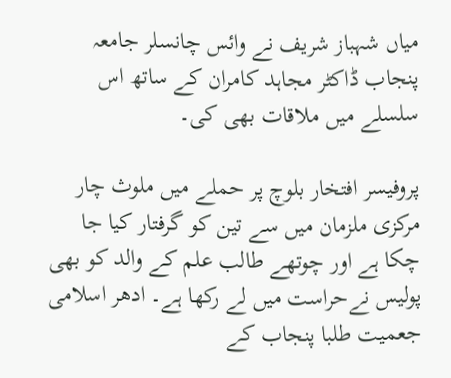میاں شہباز شریف نے وائس چانسلر جامعہ پنجاب ڈاکٹر مجاہد کامران کے ساتھ اس سلسلے میں ملاقات بھی کی۔

پروفیسر افتخار بلوچ پر حملے میں ملوث چار مرکزی ملزمان میں سے تین کو گرفتار کیا جا چکا ہے اور چوتھے طالب علم کے والد کو بھی پولیس نےحراست میں لے رکھا ہے۔ ادھر اسلامی جعمیت طلبا پنجاب کے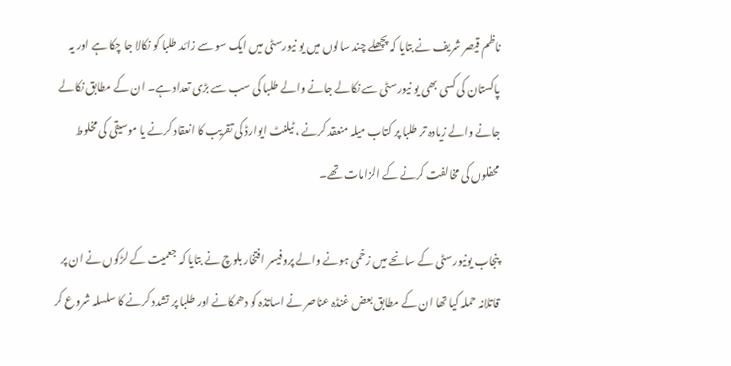ناظم قیصر شریف نے بتایا کہ پچھلے چند سالوں میں یو نیورسٹی میں ایک سو سے زائد طلبا کو نکالا جا چکا ہے اور یہ پاکستان کی کسی بھی یو نیورسٹی سے نکالے جانے والے طلبا کی سب سے بڑی تعداد ہے۔ ان کے مطابق نکالے جانے والے زیادہ تر طلبا پر کتاب میلہ منعقد کرنے ، ٹیلنٹ ایوارڈ کی تقریب کا انعقاد کرنے یا موسیقی کی مخلوط محفلوں کی مخالفت کرنے کے الزامات تھے۔

پنجاب یونیورسٹی کے سانحے میں زخمی ہونے والے پروفیسر افتخار بلوچ نے بتایا کہ جعمیت کے لڑکوں نے ان پر قاتلانہ حملہ کیا تھا ان کے مطابق بعض غنڈہ عناصر نے اساتذہ کو دھمکانے اور طلبا پر تشدد کرنے کا سلسلہ شروع کر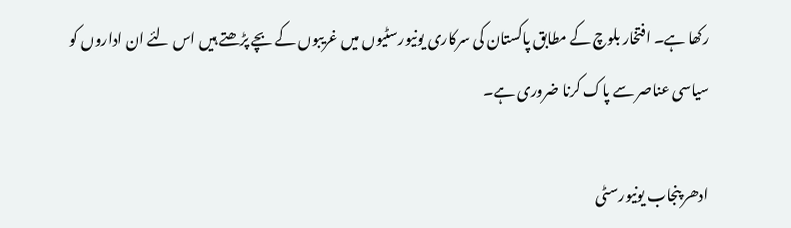رکھا ہے۔ افتخار بلوچ کے مطابق پاکستان کی سرکاری یونیورسٹیوں میں غریبوں کے بچے پڑھتے ہیں اس لئے ان اداروں کو سیاسی عناصر سے پاک کرنا ضروری ہے۔

ادھر پنجاب یونیورسٹی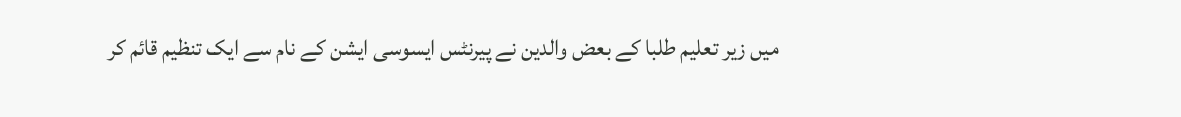میں زیر تعلیم طلبا کے بعض والدین نے پیرنٹس ایسوسی ایشن کے نام سے ایک تنظیم قائم کر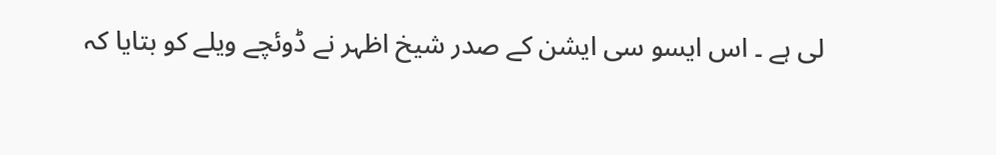لی ہے ۔ اس ایسو سی ایشن کے صدر شیخ اظہر نے ڈوئچے ویلے کو بتایا کہ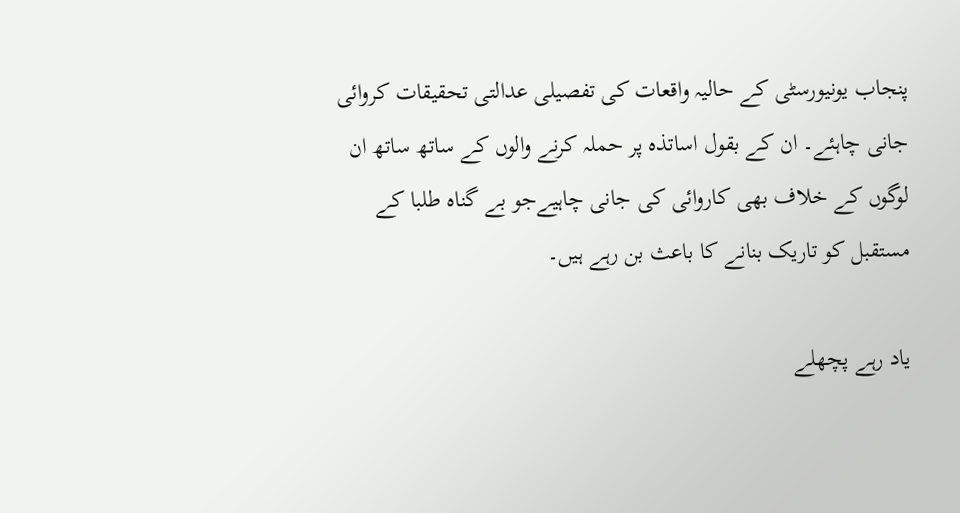پنجاب یونیورسٹی کے حالیہ واقعات کی تفصیلی عدالتی تحقیقات کروائی جانی چاہئے۔ ان کے بقول اساتذہ پر حملہ کرنے والوں کے ساتھ ساتھ ان لوگوں کے خلاف بھی کاروائی کی جانی چاہیےجو بے گناہ طلبا کے مستقبل کو تاریک بنانے کا باعث بن رہے ہیں۔

یاد رہے پچھلے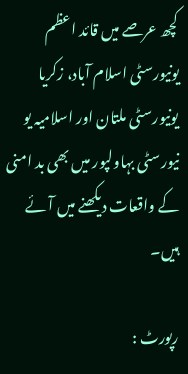کچھ عرصے میں قائد اعظم یونیورسٹی اسلام آباد، زکریا یونیورسٹی ملتان اور اسلامیہ یو نیورسٹی بہاولپور میں بھی بد امنی کے واقعات دیکھنے میں آئے ہیں۔

رپورٹ :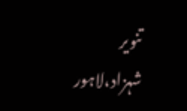تنویر شہزاد،لاہور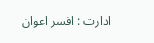ادارت : افسر اعوان